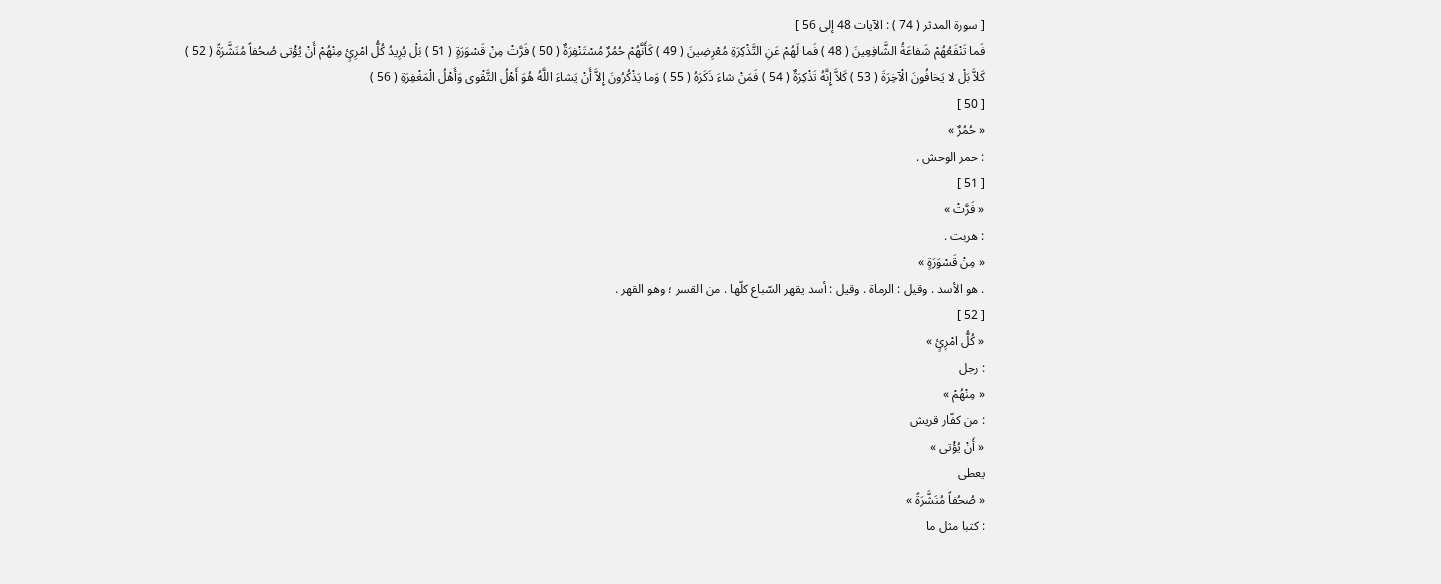[ سورة المدثر ( 74 ) : الآيات 48 إلى 56 ]
فَما تَنْفَعُهُمْ شَفاعَةُ الشَّافِعِينَ ( 48 ) فَما لَهُمْ عَنِ التَّذْكِرَةِ مُعْرِضِينَ ( 49 ) كَأَنَّهُمْ حُمُرٌ مُسْتَنْفِرَةٌ ( 50 ) فَرَّتْ مِنْ قَسْوَرَةٍ ( 51 ) بَلْ يُرِيدُ كُلُّ امْرِئٍ مِنْهُمْ أَنْ يُؤْتى صُحُفاً مُنَشَّرَةً ( 52 )
كَلاَّ بَلْ لا يَخافُونَ الْآخِرَةَ ( 53 ) كَلاَّ إِنَّهُ تَذْكِرَةٌ ( 54 ) فَمَنْ شاءَ ذَكَرَهُ ( 55 ) وَما يَذْكُرُونَ إِلاَّ أَنْ يَشاءَ اللَّهُ هُوَ أَهْلُ التَّقْوى وَأَهْلُ الْمَغْفِرَةِ ( 56 )
[ 50 ]
« حُمُرٌ »
: حمر الوحش .
[ 51 ]
« فَرَّتْ »
: هربت .
« مِنْ قَسْوَرَةٍ »
. هو الأسد . وقيل : الرماة . وقيل : أسد يقهر السّباع كلّها . من القسر ؛ وهو القهر .
[ 52 ]
« كُلُّ امْرِئٍ »
: رجل
« مِنْهُمْ »
: من كفّار قريش
« أَنْ يُؤْتى »
يعطى
« صُحُفاً مُنَشَّرَةً »
: كتبا مثل ما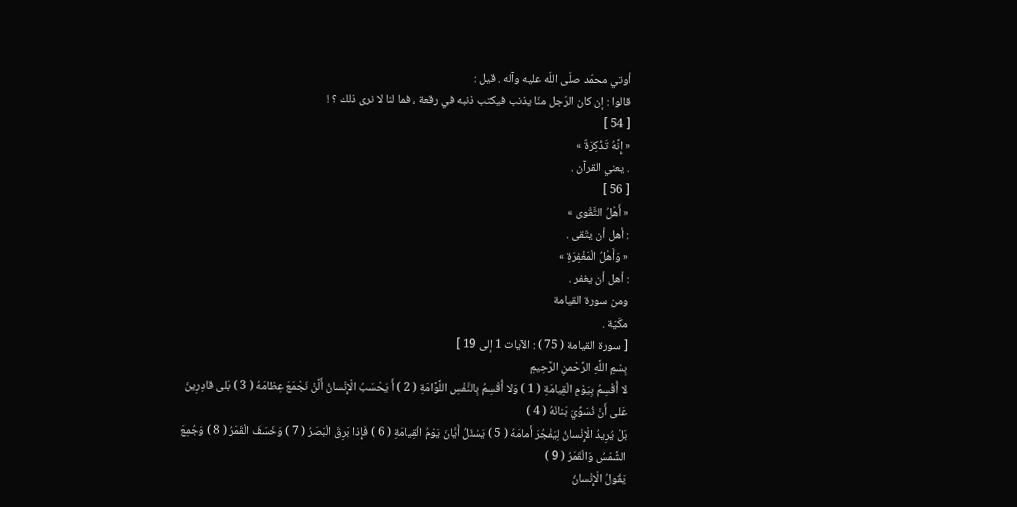أوتي محمّد صلّى اللّه عليه وآله . قيل :
قالوا : إن كان الرّجل منّا يذنب فيكتب ذنبه في رقعة ، فما لنا لا نرى ذلك ؟ !
[ 54 ]
« إِنَّهُ تَذْكِرَةٌ »
. يعني القرآن .
[ 56 ]
« أَهْلُ التَّقْوى »
: أهل أن يتّقى .
« وَأَهْلُ الْمَغْفِرَةِ »
: أهل أن يغفر .
ومن سورة القيامة
مكّيّة .
[ سورة القيامة ( 75 ) : الآيات 1 إلى 19 ]
بِسْمِ اللَّهِ الرَّحْمنِ الرَّحِيمِ
لا أُقْسِمُ بِيَوْمِ الْقِيامَةِ ( 1 ) وَلا أُقْسِمُ بِالنَّفْسِ اللَّوَّامَةِ ( 2 ) أَ يَحْسَبُ الْإِنْسانُ أَلَّنْ نَجْمَعَ عِظامَهُ ( 3 ) بَلى قادِرِينَ عَلى أَنْ نُسَوِّيَ بَنانَهُ ( 4 )
بَلْ يُرِيدُ الْإِنْسانُ لِيَفْجُرَ أَمامَهُ ( 5 ) يَسْئَلُ أَيَّانَ يَوْمُ الْقِيامَةِ ( 6 ) فَإِذا بَرِقَ الْبَصَرُ ( 7 ) وَخَسَفَ الْقَمَرُ ( 8 ) وَجُمِعَ الشَّمْسُ وَالْقَمَرُ ( 9 )
يَقُولُ الْإِنْسانُ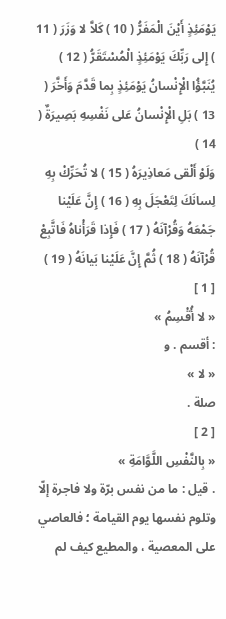يَوْمَئِذٍ أَيْنَ الْمَفَرُّ ( 10 ) كَلاَّ لا وَزَرَ ( 11 ) إِلى رَبِّكَ يَوْمَئِذٍ الْمُسْتَقَرُّ ( 12 ) يُنَبَّؤُا الْإِنْسانُ يَوْمَئِذٍ بِما قَدَّمَ وَأَخَّرَ ( 13 ) بَلِ الْإِنْسانُ عَلى نَفْسِهِ بَصِيرَةٌ ( 14 )
وَلَوْ أَلْقى مَعاذِيرَهُ ( 15 ) لا تُحَرِّكْ بِهِ لِسانَكَ لِتَعْجَلَ بِهِ ( 16 ) إِنَّ عَلَيْنا جَمْعَهُ وَقُرْآنَهُ ( 17 ) فَإِذا قَرَأْناهُ فَاتَّبِعْ قُرْآنَهُ ( 18 ) ثُمَّ إِنَّ عَلَيْنا بَيانَهُ ( 19 )
[ 1 ]
« لا أُقْسِمُ »
: أقسم . و
« لا »
صلة .
[ 2 ]
« بِالنَّفْسِ اللَّوَّامَةِ »
. قيل : ما من نفس برّة ولا فاجرة إلّا وتلوم نفسها يوم القيامة ؛ فالعاصي على المعصية ، والمطيع كيف لم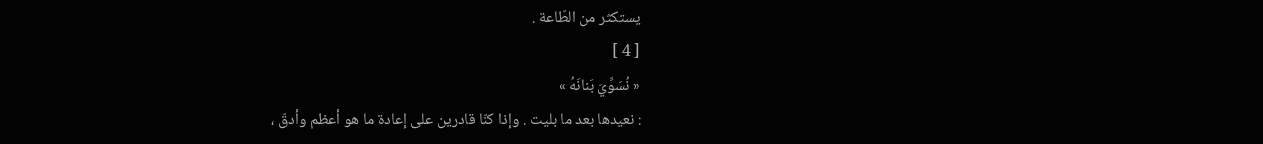يستكثر من الطّاعة .
[ 4 ]
« نُسَوِّيَ بَنانَهُ »
: نعيدها بعد ما بليت . وإذا كنّا قادرين على إعادة ما هو أعظم وأدقّ ،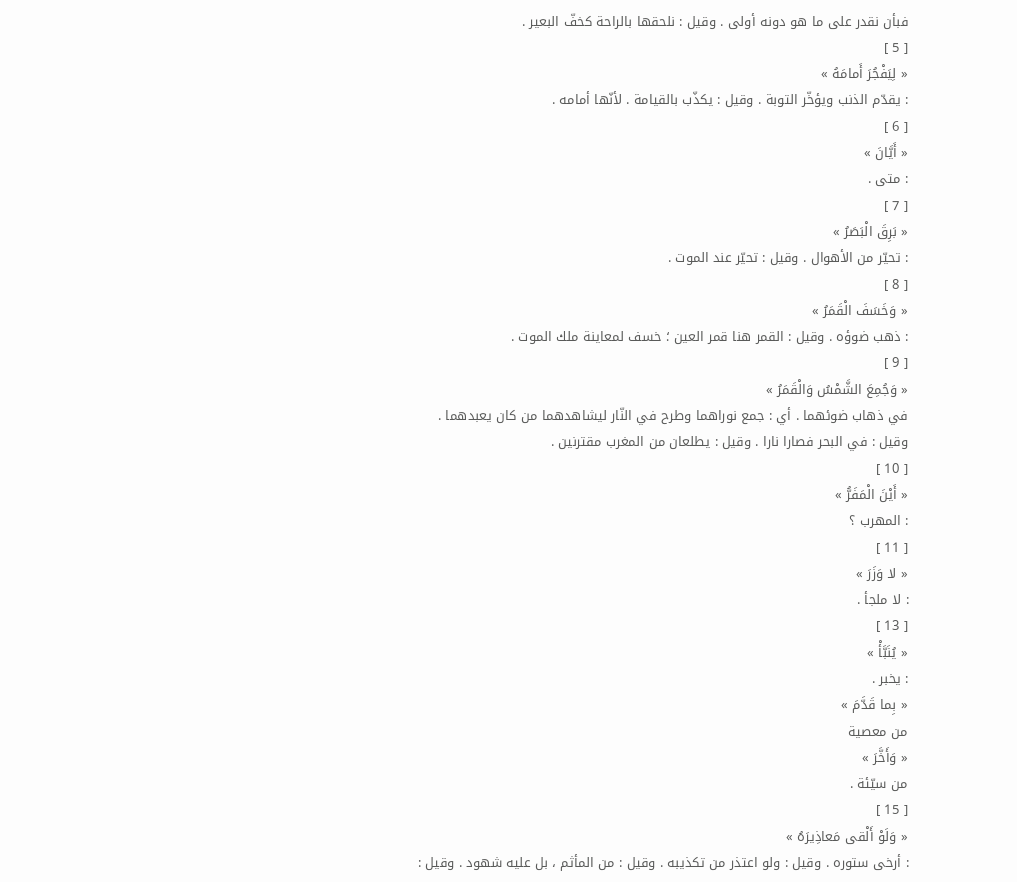فبأن نقدر على ما هو دونه أولى . وقيل : نلحقها بالراحة كخفّ البعير .
[ 5 ]
« لِيَفْجُرَ أَمامَهُ »
: يقدّم الذنب ويؤخّر التوبة . وقيل : يكذّب بالقيامة . لأنّها أمامه .
[ 6 ]
« أَيَّانَ »
: متى .
[ 7 ]
« بَرِقَ الْبَصَرُ »
: تحيّر من الأهوال . وقيل : تحيّر عند الموت .
[ 8 ]
« وَخَسَفَ الْقَمَرُ »
: ذهب ضوؤه . وقيل : القمر هنا قمر العين ؛ خسف لمعاينة ملك الموت .
[ 9 ]
« وَجُمِعَ الشَّمْسُ وَالْقَمَرُ »
في ذهاب ضوئهما . أي : جمع نوراهما وطرح في النّار ليشاهدهما من كان يعبدهما .
وقيل : في البحر فصارا نارا . وقيل : يطلعان من المغرب مقترنين .
[ 10 ]
« أَيْنَ الْمَفَرُّ »
: المهرب ؟
[ 11 ]
« لا وَزَرَ »
: لا ملجأ .
[ 13 ]
« يُنَبَّأْ »
: يخبر .
« بِما قَدَّمَ »
من معصية
« وَأَخَّرَ »
من سيّئة .
[ 15 ]
« وَلَوْ أَلْقى مَعاذِيرَهُ »
: أرخى ستوره . وقيل : ولو اعتذر من تكذيبه . وقيل : من المأثم ، بل عليه شهود . وقيل :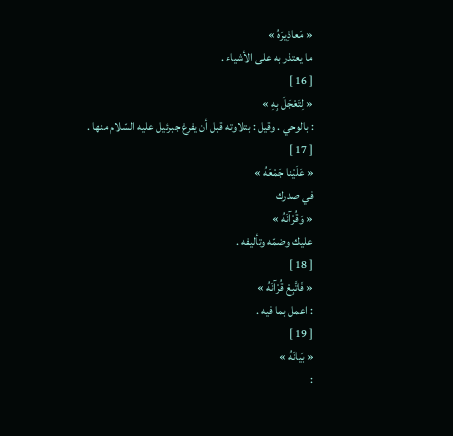« مَعاذِيرَهُ »
ما يعتذر به على الأشياء .
[ 16 ]
« لِتَعْجَلَ بِهِ »
: بالوحي . وقيل : بتلاوته قبل أن يفرغ جبرئيل عليه السّلام منها .
[ 17 ]
« عَلَيْنا جَمْعَهُ »
في صدرك
« وَقُرْآنَهُ »
عليك وضمّه وتأليفه .
[ 18 ]
« فَاتَّبِعْ قُرْآنَهُ »
: اعمل بما فيه .
[ 19 ]
« بَيانَهُ »
: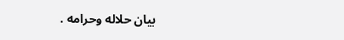بيان حلاله وحرامه .